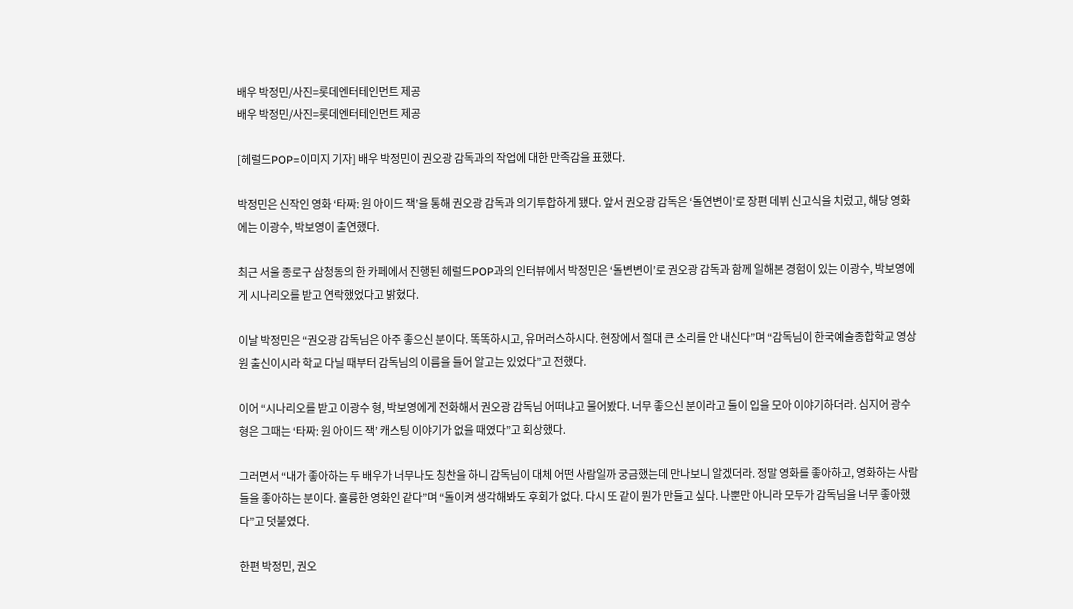배우 박정민/사진=롯데엔터테인먼트 제공
배우 박정민/사진=롯데엔터테인먼트 제공

[헤럴드POP=이미지 기자] 배우 박정민이 권오광 감독과의 작업에 대한 만족감을 표했다.

박정민은 신작인 영화 ‘타짜: 원 아이드 잭’을 통해 권오광 감독과 의기투합하게 됐다. 앞서 권오광 감독은 ‘돌연변이’로 장편 데뷔 신고식을 치렀고, 해당 영화에는 이광수, 박보영이 출연했다.

최근 서울 종로구 삼청동의 한 카페에서 진행된 헤럴드POP과의 인터뷰에서 박정민은 ‘돌변변이’로 권오광 감독과 함께 일해본 경험이 있는 이광수, 박보영에게 시나리오를 받고 연락했었다고 밝혔다.

이날 박정민은 “권오광 감독님은 아주 좋으신 분이다. 똑똑하시고, 유머러스하시다. 현장에서 절대 큰 소리를 안 내신다”며 “감독님이 한국예술종합학교 영상원 출신이시라 학교 다닐 때부터 감독님의 이름을 들어 알고는 있었다”고 전했다.

이어 “시나리오를 받고 이광수 형, 박보영에게 전화해서 권오광 감독님 어떠냐고 물어봤다. 너무 좋으신 분이라고 둘이 입을 모아 이야기하더라. 심지어 광수 형은 그때는 ‘타짜: 원 아이드 잭’ 캐스팅 이야기가 없을 때였다”고 회상했다.

그러면서 “내가 좋아하는 두 배우가 너무나도 칭찬을 하니 감독님이 대체 어떤 사람일까 궁금했는데 만나보니 알겠더라. 정말 영화를 좋아하고, 영화하는 사람들을 좋아하는 분이다. 훌륭한 영화인 같다”며 “돌이켜 생각해봐도 후회가 없다. 다시 또 같이 뭔가 만들고 싶다. 나뿐만 아니라 모두가 감독님을 너무 좋아했다”고 덧붙였다.

한편 박정민, 권오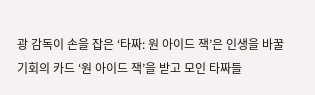광 감독이 손을 잡은 ‘타짜: 원 아이드 잭’은 인생을 바꿀 기회의 카드 ‘원 아이드 잭’을 받고 모인 타짜들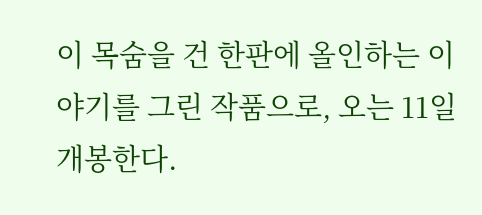이 목숨을 건 한판에 올인하는 이야기를 그린 작품으로, 오는 11일 개봉한다.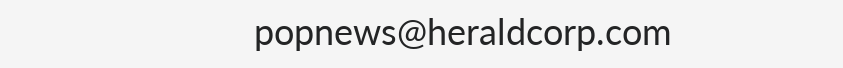popnews@heraldcorp.com